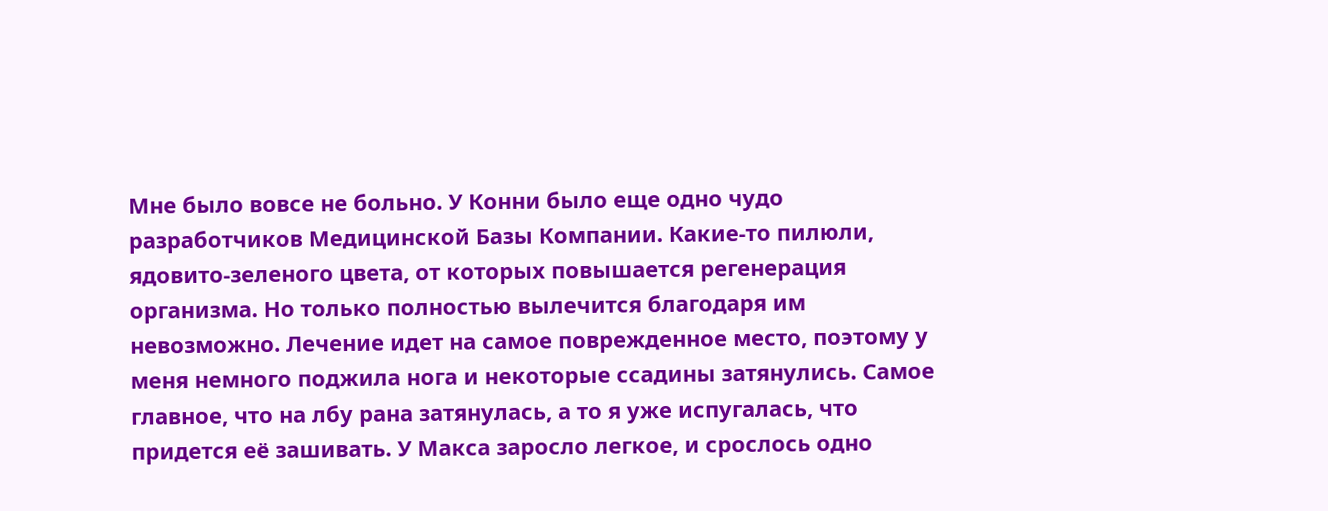Мне было вовсе не больно. У Конни было еще одно чудо разработчиков Медицинской Базы Компании. Какие-то пилюли, ядовито-зеленого цвета, от которых повышается регенерация организма. Но только полностью вылечится благодаря им невозможно. Лечение идет на самое поврежденное место, поэтому у меня немного поджила нога и некоторые ссадины затянулись. Самое главное, что на лбу рана затянулась, а то я уже испугалась, что придется её зашивать. У Макса заросло легкое, и срослось одно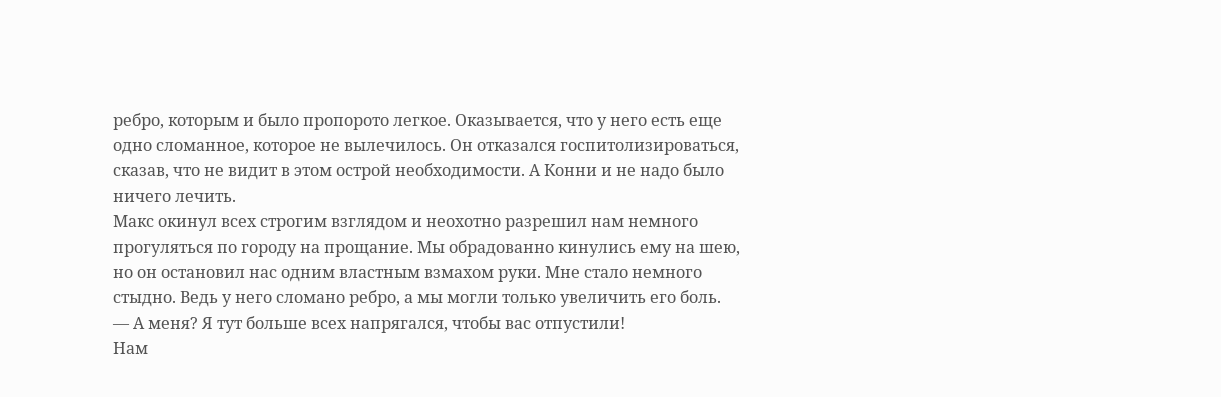ребро, которым и было пропорото легкое. Оказывается, что у него есть еще одно сломанное, которое не вылечилось. Он отказался госпитолизироваться, сказав, что не видит в этом острой необходимости. А Конни и не надо было ничего лечить.
Макс окинул всех строгим взглядом и неохотно разрешил нам немного прогуляться по городу на прощание. Мы обрадованно кинулись ему на шею, но он остановил нас одним властным взмахом руки. Мне стало немного стыдно. Ведь у него сломано ребро, а мы могли только увеличить его боль.
— А меня? Я тут больше всех напрягался, чтобы вас отпустили!
Нам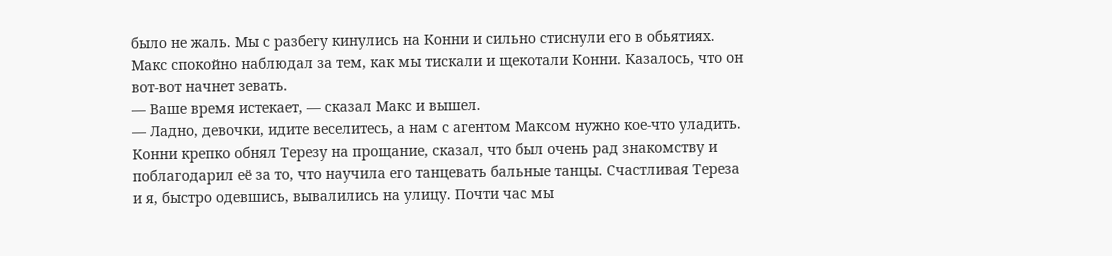было не жаль. Мы с разбегу кинулись на Конни и сильно стиснули его в обьятиях. Макс спокойно наблюдал за тем, как мы тискали и щекотали Конни. Казалось, что он вот-вот начнет зевать.
— Ваше время истекает, — сказал Макс и вышел.
— Ладно, девочки, идите веселитесь, а нам с агентом Максом нужно кое-что уладить.
Конни крепко обнял Терезу на прощание, сказал, что был очень рад знакомству и поблагодарил её за то, что научила его танцевать бальные танцы. Счастливая Тереза и я, быстро одевшись, вывалились на улицу. Почти час мы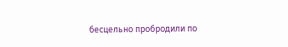бесцельно пробродили по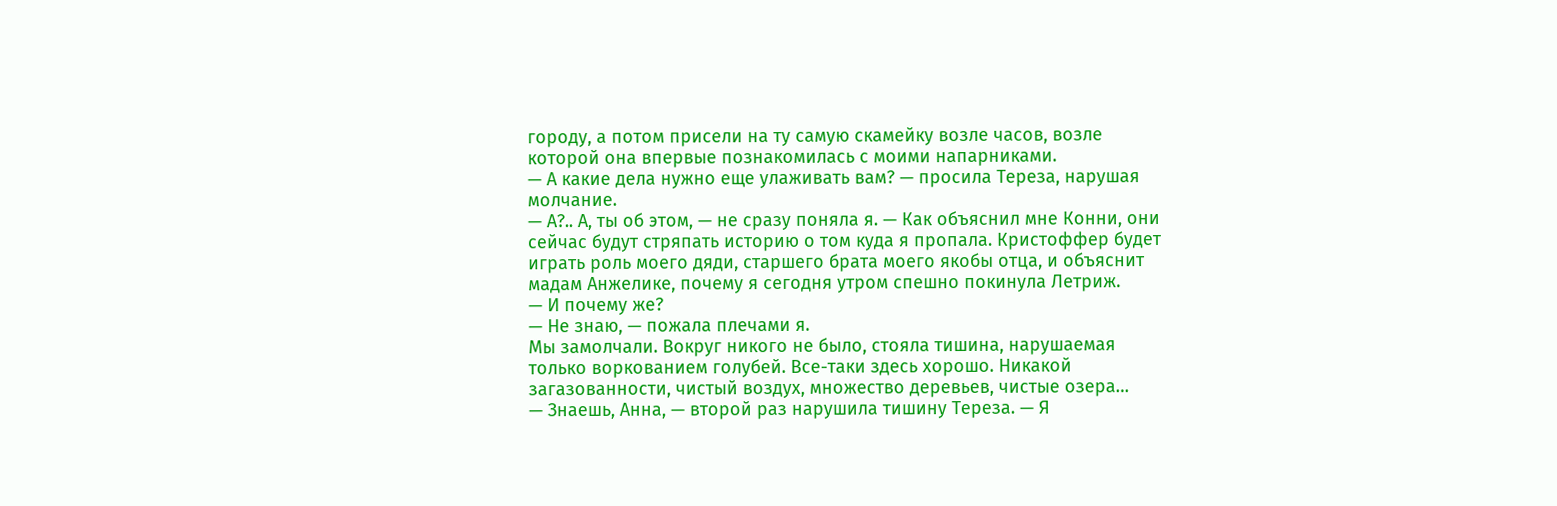городу, а потом присели на ту самую скамейку возле часов, возле которой она впервые познакомилась с моими напарниками.
— А какие дела нужно еще улаживать вам? — просила Тереза, нарушая молчание.
— А?.. А, ты об этом, — не сразу поняла я. — Как объяснил мне Конни, они сейчас будут стряпать историю о том куда я пропала. Кристоффер будет играть роль моего дяди, старшего брата моего якобы отца, и объяснит мадам Анжелике, почему я сегодня утром спешно покинула Летриж.
— И почему же?
— Не знаю, — пожала плечами я.
Мы замолчали. Вокруг никого не было, стояла тишина, нарушаемая только воркованием голубей. Все-таки здесь хорошо. Никакой загазованности, чистый воздух, множество деревьев, чистые озера…
— Знаешь, Анна, — второй раз нарушила тишину Тереза. — Я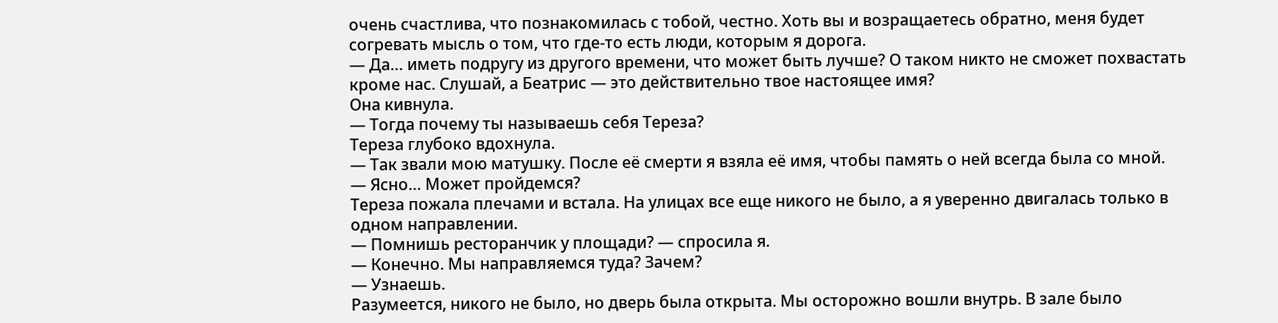очень счастлива, что познакомилась с тобой, честно. Хоть вы и возращаетесь обратно, меня будет согревать мысль о том, что где-то есть люди, которым я дорога.
— Да… иметь подругу из другого времени, что может быть лучше? О таком никто не сможет похвастать кроме нас. Слушай, а Беатрис — это действительно твое настоящее имя?
Она кивнула.
— Тогда почему ты называешь себя Тереза?
Тереза глубоко вдохнула.
— Так звали мою матушку. После её смерти я взяла её имя, чтобы память о ней всегда была со мной.
— Ясно… Может пройдемся?
Тереза пожала плечами и встала. На улицах все еще никого не было, а я уверенно двигалась только в одном направлении.
— Помнишь ресторанчик у площади? — спросила я.
— Конечно. Мы направляемся туда? Зачем?
— Узнаешь.
Разумеется, никого не было, но дверь была открыта. Мы осторожно вошли внутрь. В зале было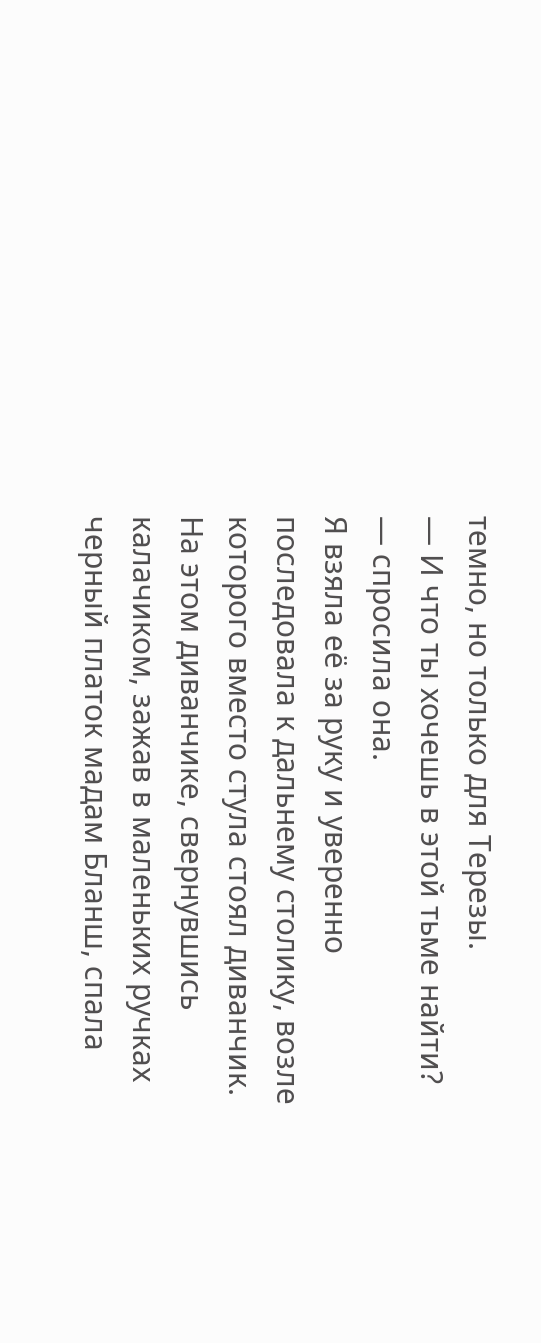темно, но только для Терезы.
— И что ты хочешь в этой тьме найти? — спросила она.
Я взяла её за руку и уверенно последовала к дальнему столику, возле которого вместо стула стоял диванчик. На этом диванчике, свернувшись калачиком, зажав в маленьких ручках черный платок мадам Бланш, спала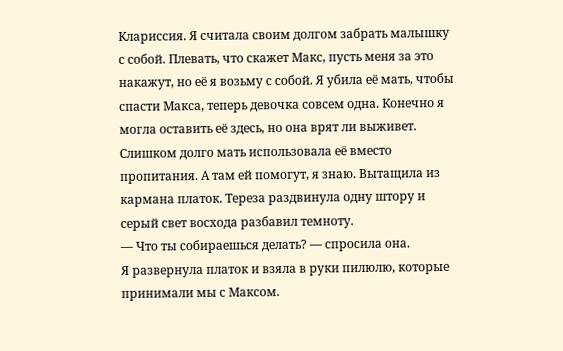Клариссия. Я считала своим долгом забрать малышку с собой. Плевать, что скажет Макс, пусть меня за это накажут, но её я возьму с собой. Я убила её мать, чтобы спасти Макса, теперь девочка совсем одна. Конечно я могла оставить её здесь, но она врят ли выживет. Слишком долго мать использовала её вместо пропитания. А там ей помогут, я знаю. Вытащила из кармана платок. Тереза раздвинула одну штору и серый свет восхода разбавил темноту.
— Что ты собираешься делать? — спросила она.
Я развернула платок и взяла в руки пилюлю, которые принимали мы с Максом.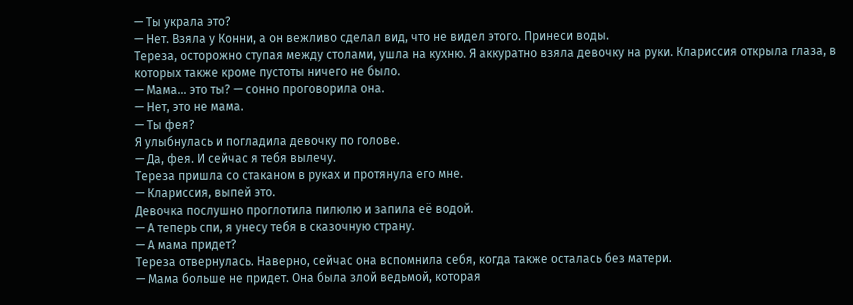— Ты украла это?
— Нет. Взяла у Конни, а он вежливо сделал вид, что не видел этого. Принеси воды.
Тереза, осторожно ступая между столами, ушла на кухню. Я аккуратно взяла девочку на руки. Клариссия открыла глаза, в которых также кроме пустоты ничего не было.
— Мама… это ты? — сонно проговорила она.
— Нет, это не мама.
— Ты фея?
Я улыбнулась и погладила девочку по голове.
— Да, фея. И сейчас я тебя вылечу.
Тереза пришла со стаканом в руках и протянула его мне.
— Клариссия, выпей это.
Девочка послушно проглотила пилюлю и запила её водой.
— А теперь спи, я унесу тебя в сказочную страну.
— А мама придет?
Тереза отвернулась. Наверно, сейчас она вспомнила себя, когда также осталась без матери.
— Мама больше не придет. Она была злой ведьмой, которая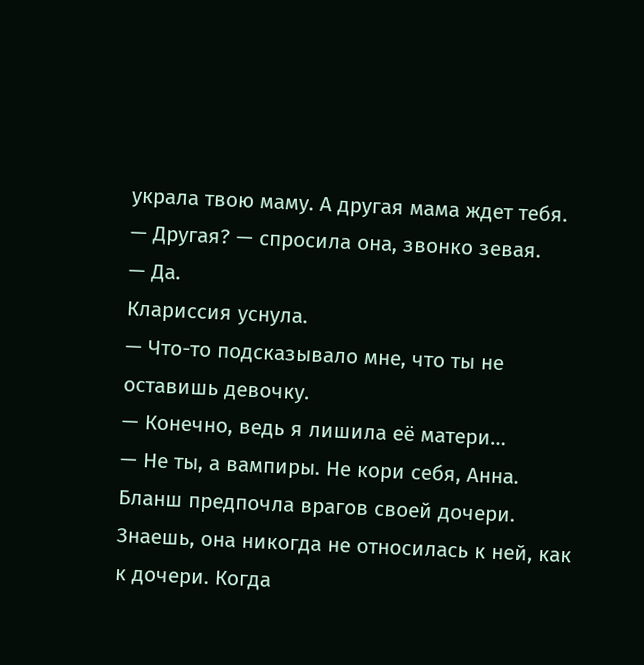украла твою маму. А другая мама ждет тебя.
— Другая? — спросила она, звонко зевая.
— Да.
Клариссия уснула.
— Что-то подсказывало мне, что ты не оставишь девочку.
— Конечно, ведь я лишила её матери…
— Не ты, а вампиры. Не кори себя, Анна. Бланш предпочла врагов своей дочери. Знаешь, она никогда не относилась к ней, как к дочери. Когда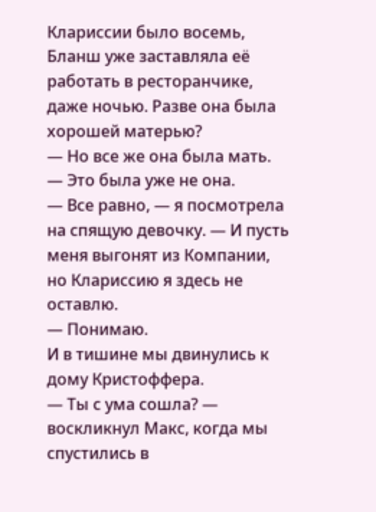Клариссии было восемь, Бланш уже заставляла её работать в ресторанчике, даже ночью. Разве она была хорошей матерью?
— Но все же она была мать.
— Это была уже не она.
— Все равно, — я посмотрела на спящую девочку. — И пусть меня выгонят из Компании, но Клариссию я здесь не оставлю.
— Понимаю.
И в тишине мы двинулись к дому Кристоффера.
— Ты с ума сошла? — воскликнул Макс, когда мы спустились в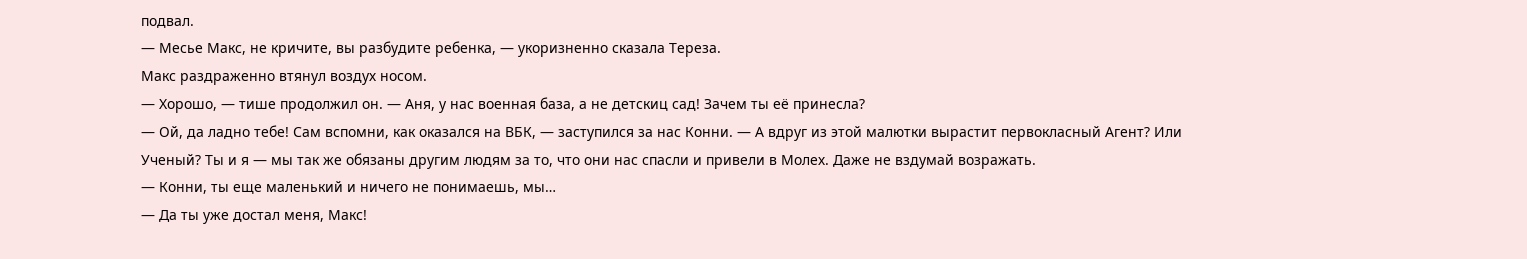подвал.
— Месье Макс, не кричите, вы разбудите ребенка, — укоризненно сказала Тереза.
Макс раздраженно втянул воздух носом.
— Хорошо, — тише продолжил он. — Аня, у нас военная база, а не детскиц сад! Зачем ты её принесла?
— Ой, да ладно тебе! Сам вспомни, как оказался на ВБК, — заступился за нас Конни. — А вдруг из этой малютки вырастит первокласный Агент? Или Ученый? Ты и я — мы так же обязаны другим людям за то, что они нас спасли и привели в Молех. Даже не вздумай возражать.
— Конни, ты еще маленький и ничего не понимаешь, мы…
— Да ты уже достал меня, Макс!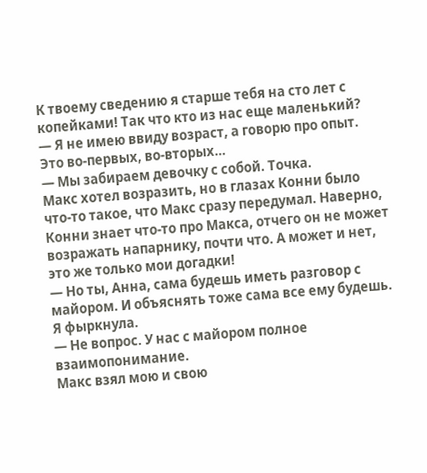К твоему сведению я старше тебя на сто лет с копейками! Так что кто из нас еще маленький?
— Я не имею ввиду возраст, а говорю про опыт. Это во-первых, во-вторых…
— Мы забираем девочку с собой. Точка.
Макс хотел возразить, но в глазах Конни было что-то такое, что Макс сразу передумал. Наверно, Конни знает что-то про Макса, отчего он не может возражать напарнику, почти что. А может и нет, это же только мои догадки!
— Но ты, Анна, сама будешь иметь разговор с майором. И объяснять тоже сама все ему будешь.
Я фыркнула.
— Не вопрос. У нас с майором полное взаимопонимание.
Макс взял мою и свою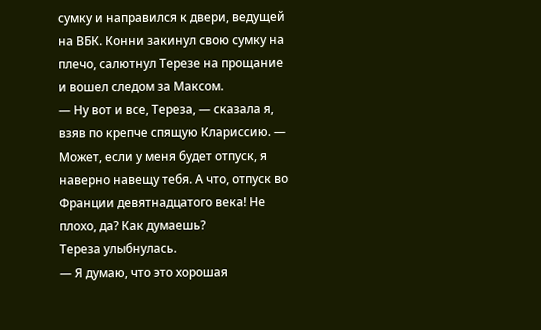сумку и направился к двери, ведущей на ВБК. Конни закинул свою сумку на плечо, салютнул Терезе на прощание и вошел следом за Максом.
— Ну вот и все, Тереза, — сказала я, взяв по крепче спящую Клариссию. — Может, если у меня будет отпуск, я наверно навещу тебя. А что, отпуск во Франции девятнадцатого века! Не плохо, да? Как думаешь?
Тереза улыбнулась.
— Я думаю, что это хорошая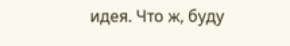идея. Что ж, буду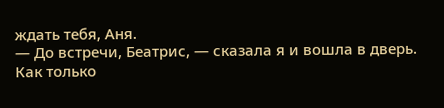ждать тебя, Аня.
— До встречи, Беатрис, — сказала я и вошла в дверь.
Как только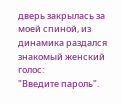дверь закрылась за моей спиной, из динамика раздался знакомый женский голос:
"Введите пароль".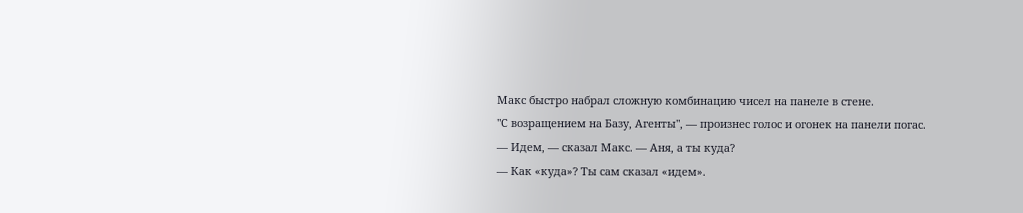Макс быстро набрал сложную комбинацию чисел на панеле в стене.
"С возращением на Базу, Агенты", — произнес голос и огонек на панели погас.
— Идем, — сказал Макс. — Аня, а ты куда?
— Как «куда»? Ты сам сказал «идем».